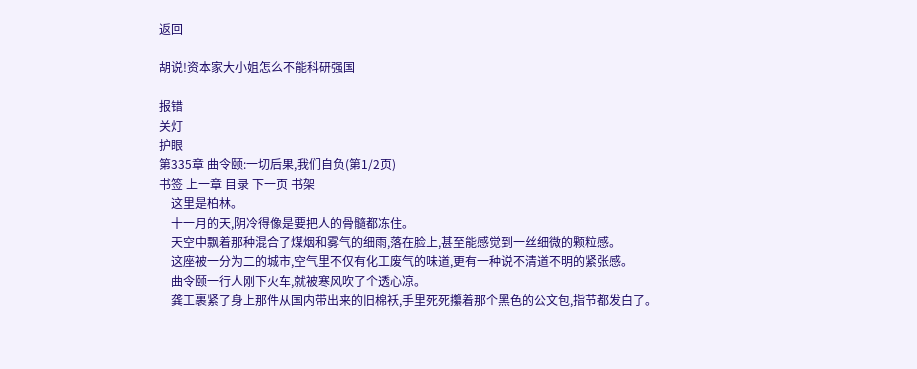返回

胡说!资本家大小姐怎么不能科研强国

报错
关灯
护眼
第335章 曲令颐:一切后果,我们自负(第1/2页)
书签 上一章 目录 下一页 书架
    这里是柏林。
    十一月的天,阴冷得像是要把人的骨髓都冻住。
    天空中飘着那种混合了煤烟和雾气的细雨,落在脸上,甚至能感觉到一丝细微的颗粒感。
    这座被一分为二的城市,空气里不仅有化工废气的味道,更有一种说不清道不明的紧张感。
    曲令颐一行人刚下火车,就被寒风吹了个透心凉。
    龚工裹紧了身上那件从国内带出来的旧棉袄,手里死死攥着那个黑色的公文包,指节都发白了。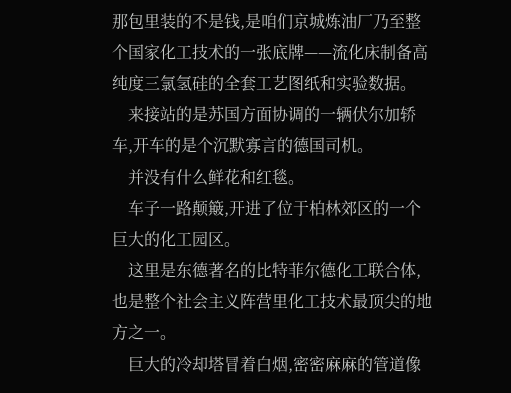那包里装的不是钱,是咱们京城炼油厂乃至整个国家化工技术的一张底牌——流化床制备高纯度三氯氢硅的全套工艺图纸和实验数据。
    来接站的是苏国方面协调的一辆伏尔加轿车,开车的是个沉默寡言的德国司机。
    并没有什么鲜花和红毯。
    车子一路颠簸,开进了位于柏林郊区的一个巨大的化工园区。
    这里是东德著名的比特菲尔德化工联合体,也是整个社会主义阵营里化工技术最顶尖的地方之一。
    巨大的冷却塔冒着白烟,密密麻麻的管道像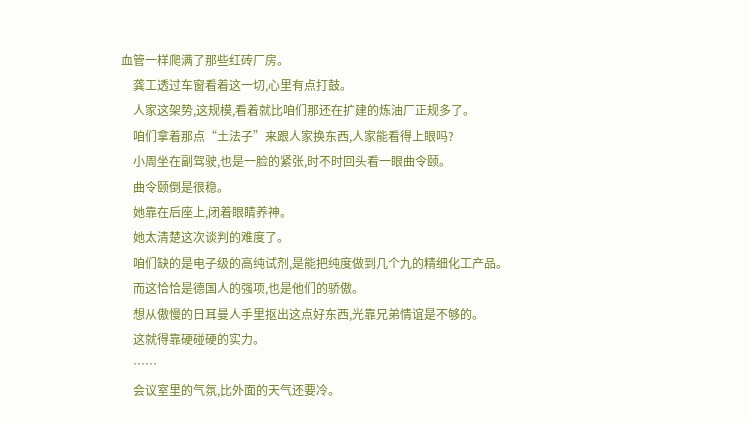血管一样爬满了那些红砖厂房。
    龚工透过车窗看着这一切,心里有点打鼓。
    人家这架势,这规模,看着就比咱们那还在扩建的炼油厂正规多了。
    咱们拿着那点“土法子”来跟人家换东西,人家能看得上眼吗?
    小周坐在副驾驶,也是一脸的紧张,时不时回头看一眼曲令颐。
    曲令颐倒是很稳。
    她靠在后座上,闭着眼睛养神。
    她太清楚这次谈判的难度了。
    咱们缺的是电子级的高纯试剂,是能把纯度做到几个九的精细化工产品。
    而这恰恰是德国人的强项,也是他们的骄傲。
    想从傲慢的日耳曼人手里抠出这点好东西,光靠兄弟情谊是不够的。
    这就得靠硬碰硬的实力。
    ……
    会议室里的气氛,比外面的天气还要冷。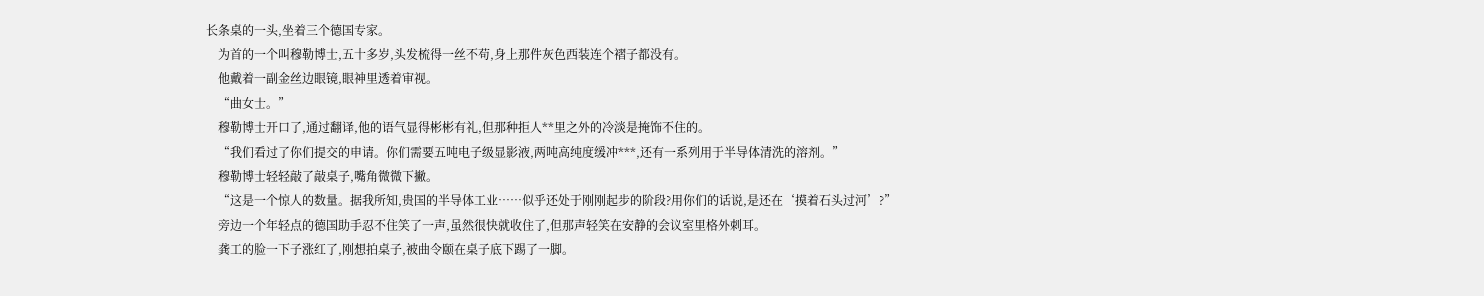长条桌的一头,坐着三个德国专家。
    为首的一个叫穆勒博士,五十多岁,头发梳得一丝不苟,身上那件灰色西装连个褶子都没有。
    他戴着一副金丝边眼镜,眼神里透着审视。
    “曲女士。”
    穆勒博士开口了,通过翻译,他的语气显得彬彬有礼,但那种拒人**里之外的冷淡是掩饰不住的。
    “我们看过了你们提交的申请。你们需要五吨电子级显影液,两吨高纯度缓冲***,还有一系列用于半导体清洗的溶剂。”
    穆勒博士轻轻敲了敲桌子,嘴角微微下撇。
    “这是一个惊人的数量。据我所知,贵国的半导体工业……似乎还处于刚刚起步的阶段?用你们的话说,是还在‘摸着石头过河’?”
    旁边一个年轻点的德国助手忍不住笑了一声,虽然很快就收住了,但那声轻笑在安静的会议室里格外刺耳。
    龚工的脸一下子涨红了,刚想拍桌子,被曲令颐在桌子底下踢了一脚。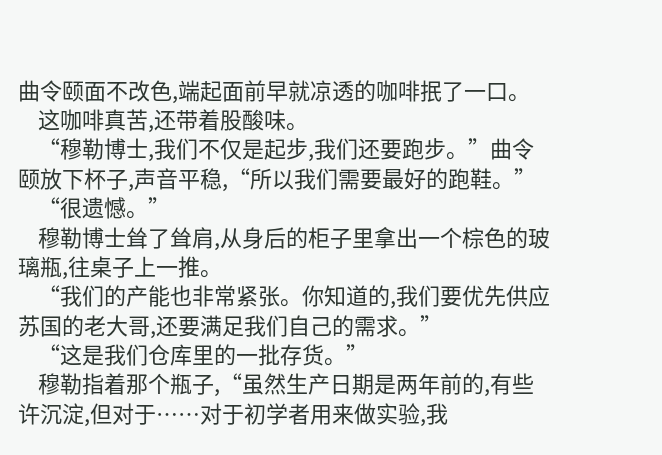曲令颐面不改色,端起面前早就凉透的咖啡抿了一口。
    这咖啡真苦,还带着股酸味。
    “穆勒博士,我们不仅是起步,我们还要跑步。”曲令颐放下杯子,声音平稳,“所以我们需要最好的跑鞋。”
    “很遗憾。”
    穆勒博士耸了耸肩,从身后的柜子里拿出一个棕色的玻璃瓶,往桌子上一推。
    “我们的产能也非常紧张。你知道的,我们要优先供应苏国的老大哥,还要满足我们自己的需求。”
    “这是我们仓库里的一批存货。”
    穆勒指着那个瓶子,“虽然生产日期是两年前的,有些许沉淀,但对于……对于初学者用来做实验,我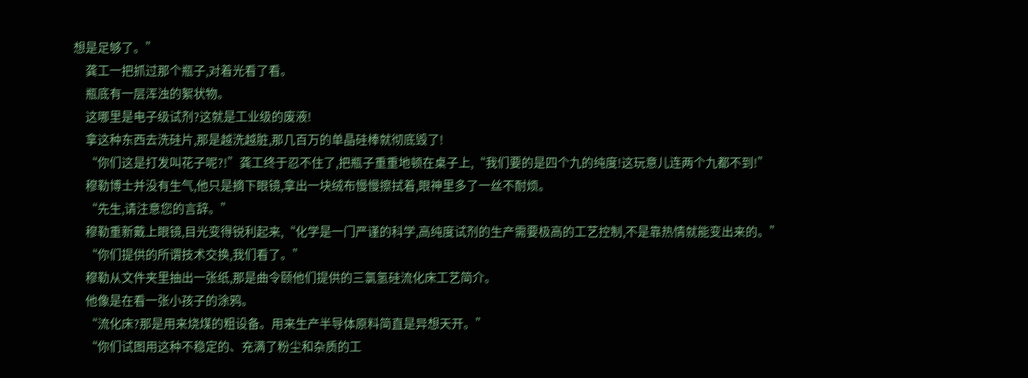想是足够了。”
    龚工一把抓过那个瓶子,对着光看了看。
    瓶底有一层浑浊的絮状物。
    这哪里是电子级试剂?这就是工业级的废液!
    拿这种东西去洗硅片,那是越洗越脏,那几百万的单晶硅棒就彻底毁了!
    “你们这是打发叫花子呢?!”龚工终于忍不住了,把瓶子重重地顿在桌子上,“我们要的是四个九的纯度!这玩意儿连两个九都不到!”
    穆勒博士并没有生气,他只是摘下眼镜,拿出一块绒布慢慢擦拭着,眼神里多了一丝不耐烦。
    “先生,请注意您的言辞。”
    穆勒重新戴上眼镜,目光变得锐利起来,“化学是一门严谨的科学,高纯度试剂的生产需要极高的工艺控制,不是靠热情就能变出来的。”
    “你们提供的所谓技术交换,我们看了。”
    穆勒从文件夹里抽出一张纸,那是曲令颐他们提供的三氯氢硅流化床工艺简介。
    他像是在看一张小孩子的涂鸦。
    “流化床?那是用来烧煤的粗设备。用来生产半导体原料简直是异想天开。”
    “你们试图用这种不稳定的、充满了粉尘和杂质的工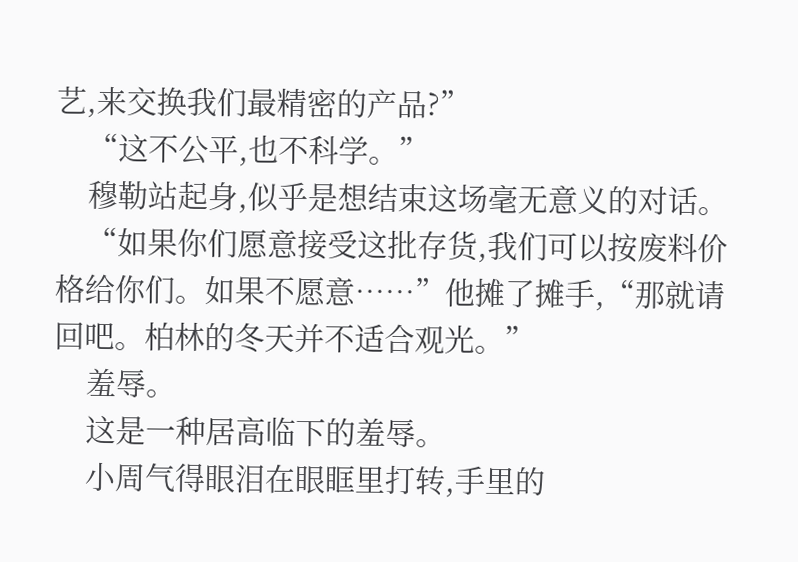艺,来交换我们最精密的产品?”
    “这不公平,也不科学。”
    穆勒站起身,似乎是想结束这场毫无意义的对话。
    “如果你们愿意接受这批存货,我们可以按废料价格给你们。如果不愿意……”他摊了摊手,“那就请回吧。柏林的冬天并不适合观光。”
    羞辱。
    这是一种居高临下的羞辱。
    小周气得眼泪在眼眶里打转,手里的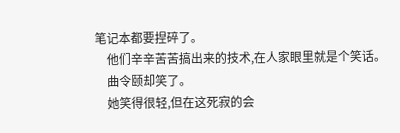笔记本都要捏碎了。
    他们辛辛苦苦搞出来的技术,在人家眼里就是个笑话。
    曲令颐却笑了。
    她笑得很轻,但在这死寂的会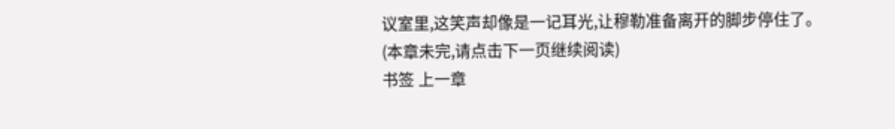议室里,这笑声却像是一记耳光,让穆勒准备离开的脚步停住了。
(本章未完,请点击下一页继续阅读)
书签 上一章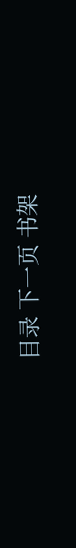目录 下一页 书架